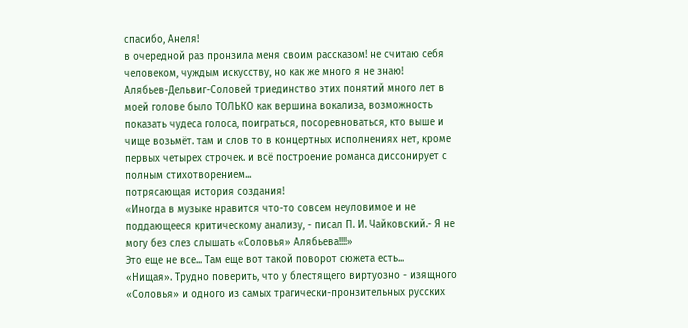спасибо, Анеля!
в очередной раз пронзила меня своим рассказом! не считаю себя человеком, чуждым искусству, но как же много я не знаю!
Алябьев-Дельвиг-Соловей триединство этих понятий много лет в моей голове было ТОЛЬКО как вершина вокализа, возможность показать чудеса голоса, поиграться, посоревноваться, кто выше и чище возьмёт. там и слов то в концертных исполнениях нет, кроме первых четырех строчек. и всё построение романса диссонирует с полным стихотворением...
потрясающая история создания!
«Иногда в музыке нравится что-то совсем неуловимое и не поддающееся критическому анализу, - писал П. И. Чайковский.- Я не могу без слез слышать «Соловья» Алябьева!!!!»
Это еще не все... Там еще вот такой поворот сюжета есть...
«Нищая». Трудно поверить, что у блестящего виртуозно - изящного «Соловья» и одного из самых трагически-пронзительных русских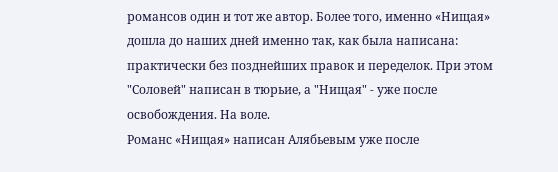романсов один и тот же автор. Более того, именно «Нищая» дошла до наших дней именно так, как была написана: практически без позднейших правок и переделок. При этом "Соловей" написан в тюрьие, а "Нищая" - уже после освобождения. На воле.
Романс «Нищая» написан Алябьевым уже после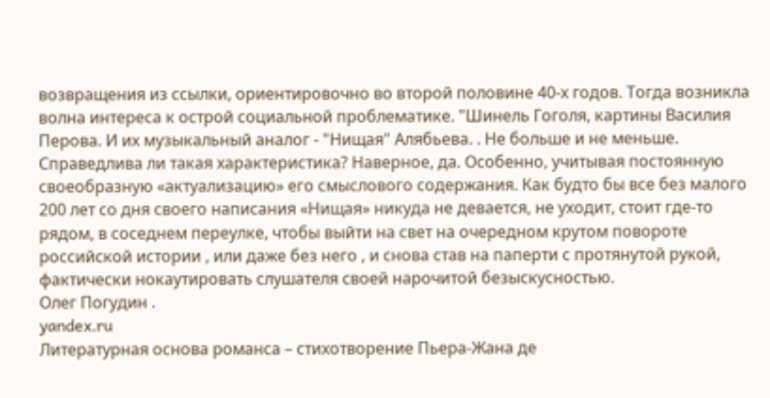возвращения из ссылки, ориентировочно во второй половине 40-х годов. Тогда возникла волна интереса к острой социальной проблематике. "Шинель Гоголя, картины Василия Перова. И их музыкальный аналог - "Нищая" Алябьева. . Не больше и не меньше. Справедлива ли такая характеристика? Наверное, да. Особенно, учитывая постоянную своеобразную «актуализацию» его смыслового содержания. Как будто бы все без малого 200 лет со дня своего написания «Нищая» никуда не девается, не уходит, стоит где-то рядом, в соседнем переулке, чтобы выйти на свет на очередном крутом повороте российской истории , или даже без него , и снова став на паперти с протянутой рукой, фактически нокаутировать слушателя своей нарочитой безыскусностью.
Олег Погудин .
yandex.ru
Литературная основа романса – стихотворение Пьера-Жана де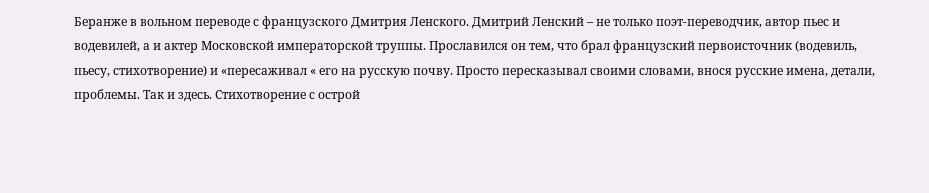Беранже в вольном переводе с французского Дмитрия Ленского. Дмитрий Ленский – не только поэт-переводчик, автор пьес и водевилей, а и актер Московской императорской труппы. Прославился он тем, что брал французский первоисточник (водевиль, пьесу, стихотворение) и «пересаживал « его на русскую почву. Просто пересказывал своими словами, внося русские имена, детали, проблемы. Так и здесь. Стихотворение с острой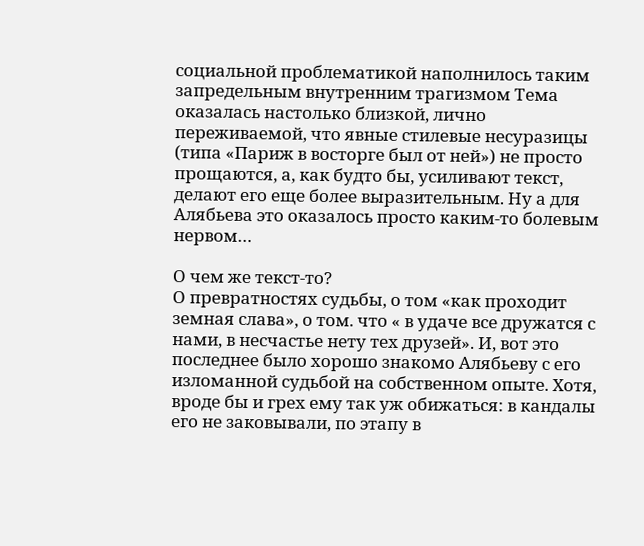социальной проблематикой наполнилось таким запредельным внутренним трагизмом Тема оказалась настолько близкой, лично переживаемой, что явные стилевые несуразицы (типа «Париж в восторге был от ней») не просто прощаются, а, как будто бы, усиливают текст, делают его еще более выразительным. Ну а для Алябьева это оказалось просто каким-то болевым нервом…

О чем же текст-то?
О превратностях судьбы, о том «как проходит земная слава», о том. что « в удаче все дружатся с нами, в несчастье нету тех друзей». И, вот это последнее было хорошо знакомо Алябьеву с его изломанной судьбой на собственном опыте. Хотя, вроде бы и грех ему так уж обижаться: в кандалы его не заковывали, по этапу в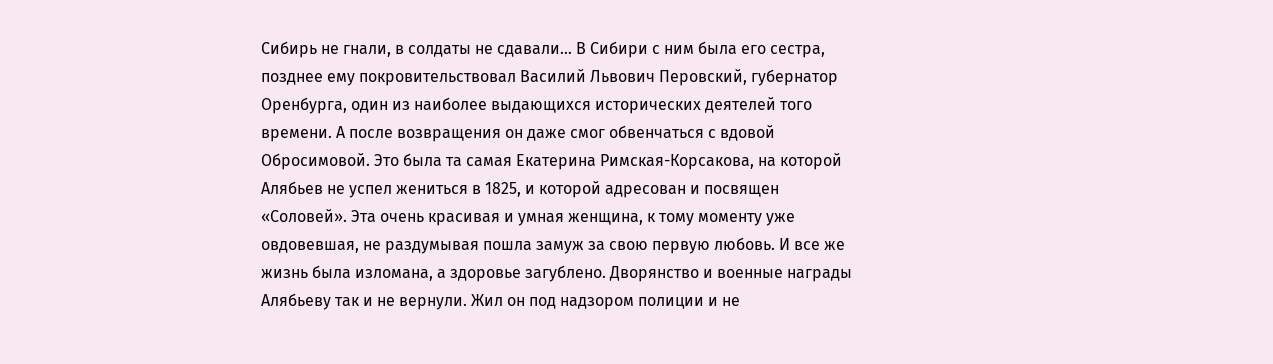Сибирь не гнали, в солдаты не сдавали… В Сибири с ним была его сестра, позднее ему покровительствовал Василий Львович Перовский, губернатор Оренбурга, один из наиболее выдающихся исторических деятелей того времени. А после возвращения он даже смог обвенчаться с вдовой Обросимовой. Это была та самая Екатерина Римская-Корсакова, на которой Алябьев не успел жениться в 1825, и которой адресован и посвящен «Соловей». Эта очень красивая и умная женщина, к тому моменту уже овдовевшая, не раздумывая пошла замуж за свою первую любовь. И все же жизнь была изломана, а здоровье загублено. Дворянство и военные награды Алябьеву так и не вернули. Жил он под надзором полиции и не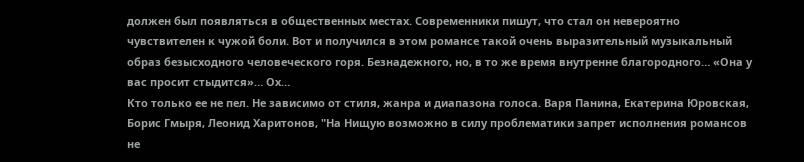должен был появляться в общественных местах. Современники пишут, что стал он невероятно чувствителен к чужой боли. Вот и получился в этом романсе такой очень выразительный музыкальный образ безысходного человеческого горя. Безнадежного, но, в то же время внутренне благородного… «Она у вас просит стыдится»… Ох…
Кто только ее не пел. Не зависимо от стиля, жанра и диапазона голоса. Варя Панина, Екатерина Юровская, Борис Гмыря, Леонид Харитонов, "На Нищую возможно в силу проблематики запрет исполнения романсов не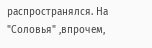распространялся. На "Соловья" ,впрочем,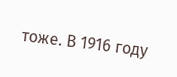тоже. В 1916 году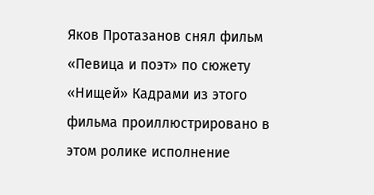Яков Протазанов снял фильм «Певица и поэт» по сюжету «Нищей» Кадрами из этого фильма проиллюстрировано в этом ролике исполнение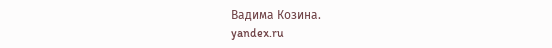Вадима Козина.
yandex.ru